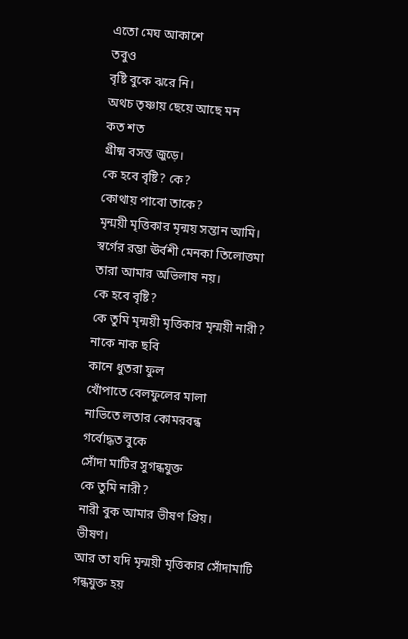এতো মেঘ আকাশে
তবুও
বৃষ্টি বুকে ঝরে নি।
অথচ তৃষ্ণায় ছেয়ে আছে মন
কত শত
গ্রীষ্ম বসন্ত জুড়ে।
কে হবে বৃষ্টি? কে?
কোথায় পাবো তাকে?
মৃন্ময়ী মৃত্তিকার মৃন্ময় সন্তান আমি।
স্বর্গের রম্ভা ঊর্বশী মেনকা তিলোত্তমা
তারা আমার অভিলাষ নয়।
কে হবে বৃষ্টি?
কে তুমি মৃন্ময়ী মৃত্তিকার মৃন্ময়ী নারী?
নাকে নাক ছবি
কানে ধুতরা ফুল
খোঁপাতে বেলফুলের মালা
নাভিতে লতার কোমরবন্ধ
গর্বোদ্ধত বুকে
সোঁদা মাটির সুগন্ধযুক্ত
কে তুমি নারী?
নারী বুক আমার ভীষণ প্রিয়।
ভীষণ।
আর তা যদি মৃন্ময়ী মৃত্তিকার সোঁদামাটি গন্ধযুক্ত হয়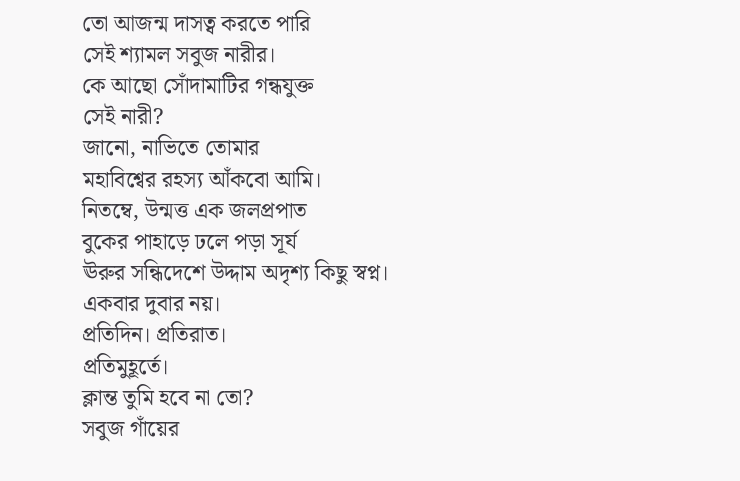তো আজন্ম দাসত্ব করতে পারি
সেই শ্যামল সবুজ নারীর।
কে আছো সোঁদামাটির গন্ধযুক্ত
সেই নারী?
জানো, নাভিতে তোমার
মহাবিশ্বের রহস্য আঁকবো আমি।
নিতম্বে, উন্মত্ত এক জলপ্রপাত
বুকের পাহাড়ে ঢলে পড়া সূর্য
ঊরুর সন্ধিদেশে উদ্দাম অদৃশ্য কিছু স্বপ্ন।
একবার দুবার নয়।
প্রতিদিন। প্রতিরাত।
প্রতিমুহূর্তে।
ক্লান্ত তুমি হবে না তো?
সবুজ গাঁয়ের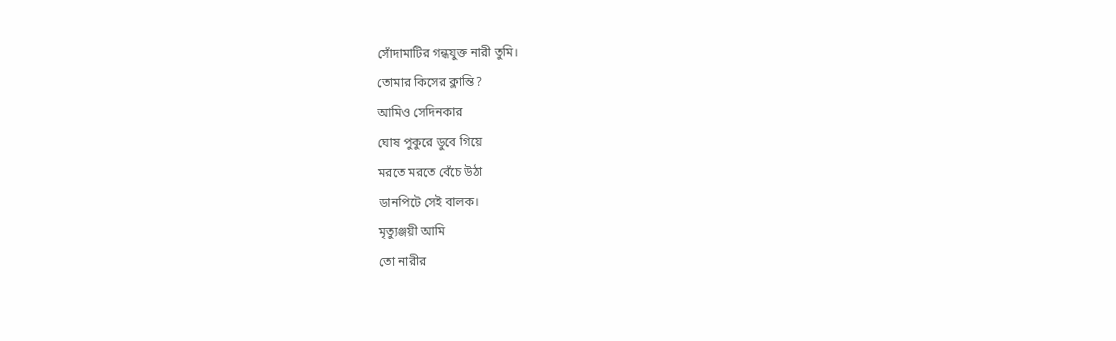সোঁদামাটির গন্ধযুক্ত নারী তুমি।
তোমার কিসের ক্লান্তি?
আমিও সেদিনকার
ঘোষ পুকুরে ডুবে গিয়ে
মরতে মরতে বেঁচে উঠা
ডানপিটে সেই বালক।
মৃত্যুঞ্জয়ী আমি
তো নারীর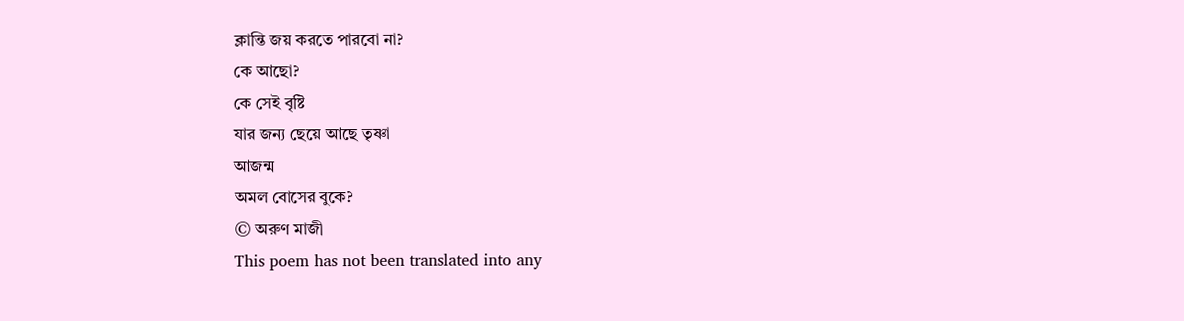ক্লান্তি জয় করতে পারবো না?
কে আছো?
কে সেই বৃষ্টি
যার জন্য ছেয়ে আছে তৃষ্ণা
আজন্ম
অমল বোসের বুকে?
© অরুণ মাজী
This poem has not been translated into any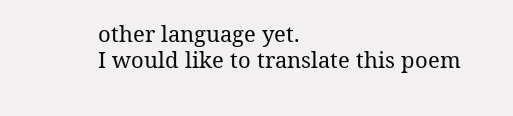other language yet.
I would like to translate this poem